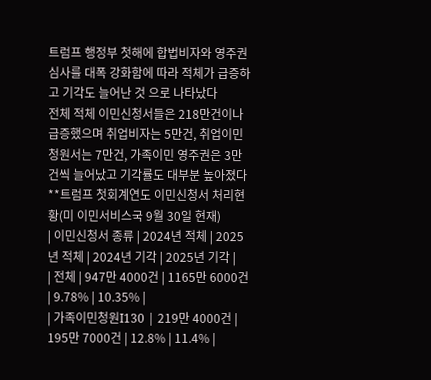트럼프 행정부 첫해에 합법비자와 영주권 심사를 대폭 강화함에 따라 적체가 급증하고 기각도 늘어난 것 으로 나타났다
전체 적체 이민신청서들은 218만건이나 급증했으며 취업비자는 5만건, 취업이민 청원서는 7만건, 가족이민 영주권은 3만건씩 늘어났고 기각률도 대부분 높아졌다
**트럼프 첫회계연도 이민신청서 처리현황(미 이민서비스국 9월 30일 현재)
| 이민신청서 종류 | 2024년 적체 | 2025년 적체 | 2024년 기각 | 2025년 기각 |
| 전체 | 947만 4000건 | 1165만 6000건 | 9.78% | 10.35% |
| 가족이민청원I130 | 219만 4000건 | 195만 7000건 | 12.8% | 11.4% |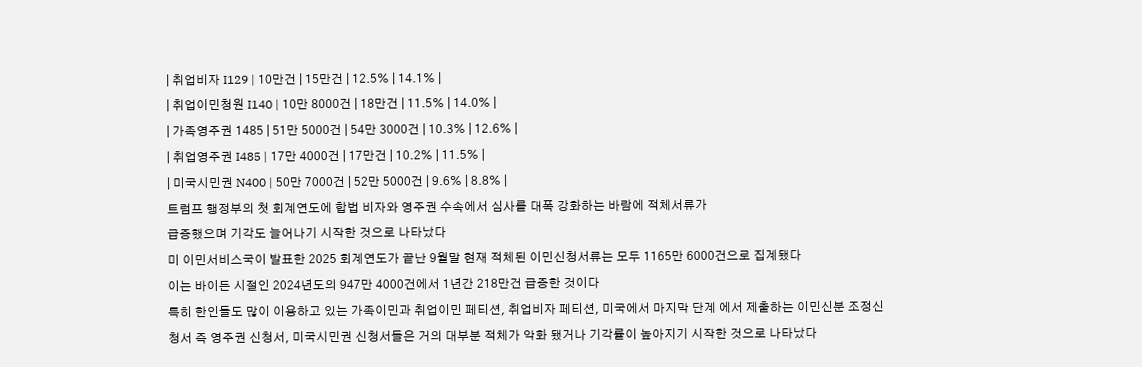| 취업비자 I129 | 10만건 | 15만건 | 12.5% | 14.1% |
| 취업이민청원 I140 | 10만 8000건 | 18만건 | 11.5% | 14.0% |
| 가족영주권 1485 | 51만 5000건 | 54만 3000건 | 10.3% | 12.6% |
| 취업영주권 I485 | 17만 4000건 | 17만건 | 10.2% | 11.5% |
| 미국시민권 N400 | 50만 7000건 | 52만 5000건 | 9.6% | 8.8% |
트럼프 행정부의 첫 회계연도에 합법 비자와 영주권 수속에서 심사를 대폭 강화하는 바람에 적체서류가
급증했으며 기각도 늘어나기 시작한 것으로 나타났다
미 이민서비스국이 발표한 2025 회계연도가 끝난 9월말 현재 적체된 이민신청서류는 모두 1165만 6000건으로 집계됐다
이는 바이든 시절인 2024년도의 947만 4000건에서 1년간 218만건 급증한 것이다
특히 한인들도 많이 이용하고 있는 가족이민과 취업이민 페티션, 취업비자 페티션, 미국에서 마지막 단계 에서 제출하는 이민신분 조정신청서 즉 영주권 신청서, 미국시민권 신청서들은 거의 대부분 적체가 악화 됐거나 기각률이 높아지기 시작한 것으로 나타났다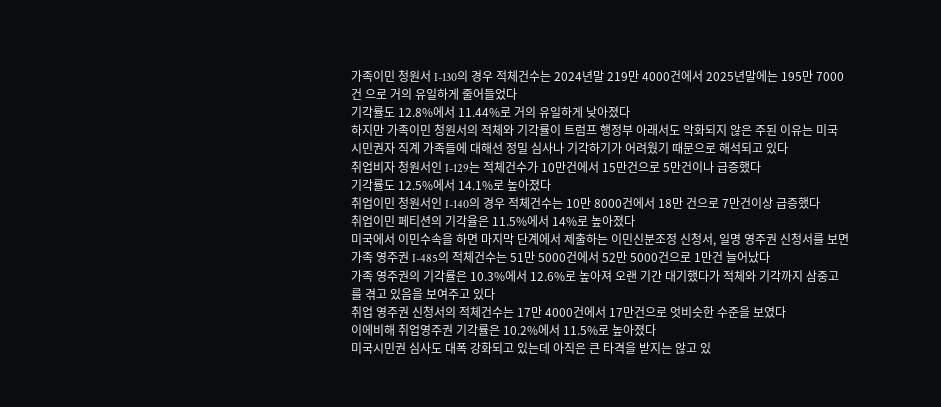가족이민 청원서 I-130의 경우 적체건수는 2024년말 219만 4000건에서 2025년말에는 195만 7000건 으로 거의 유일하게 줄어들었다
기각률도 12.8%에서 11.44%로 거의 유일하게 낮아졌다
하지만 가족이민 청원서의 적체와 기각률이 트럼프 행정부 아래서도 악화되지 않은 주된 이유는 미국 시민권자 직계 가족들에 대해선 정밀 심사나 기각하기가 어려웠기 때문으로 해석되고 있다
취업비자 청원서인 I-129는 적체건수가 10만건에서 15만건으로 5만건이나 급증했다
기각률도 12.5%에서 14.1%로 높아졌다
취업이민 청원서인 I-140의 경우 적체건수는 10만 8000건에서 18만 건으로 7만건이상 급증했다
취업이민 페티션의 기각율은 11.5%에서 14%로 높아졌다
미국에서 이민수속을 하면 마지막 단계에서 제출하는 이민신분조정 신청서, 일명 영주권 신청서를 보면
가족 영주권 I-485의 적체건수는 51만 5000건에서 52만 5000건으로 1만건 늘어났다
가족 영주권의 기각률은 10.3%에서 12.6%로 높아져 오랜 기간 대기했다가 적체와 기각까지 삼중고를 겪고 있음을 보여주고 있다
취업 영주권 신청서의 적체건수는 17만 4000건에서 17만건으로 엇비슷한 수준을 보였다
이에비해 취업영주권 기각률은 10.2%에서 11.5%로 높아졌다
미국시민권 심사도 대폭 강화되고 있는데 아직은 큰 타격을 받지는 않고 있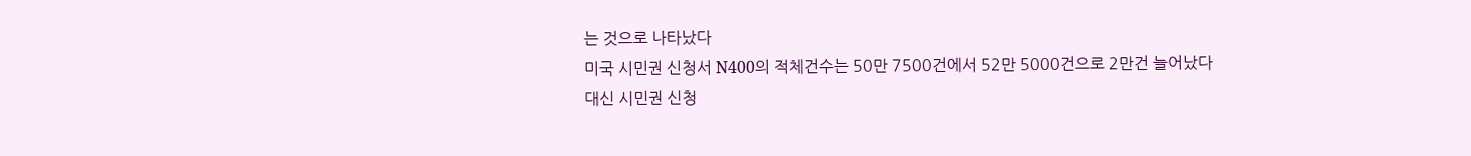는 것으로 나타났다
미국 시민권 신청서 N400의 적체건수는 50만 7500건에서 52만 5000건으로 2만건 늘어났다
대신 시민권 신청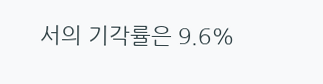서의 기각률은 9.6%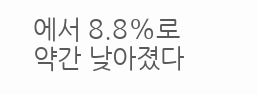에서 8.8%로 약간 낮아졌다